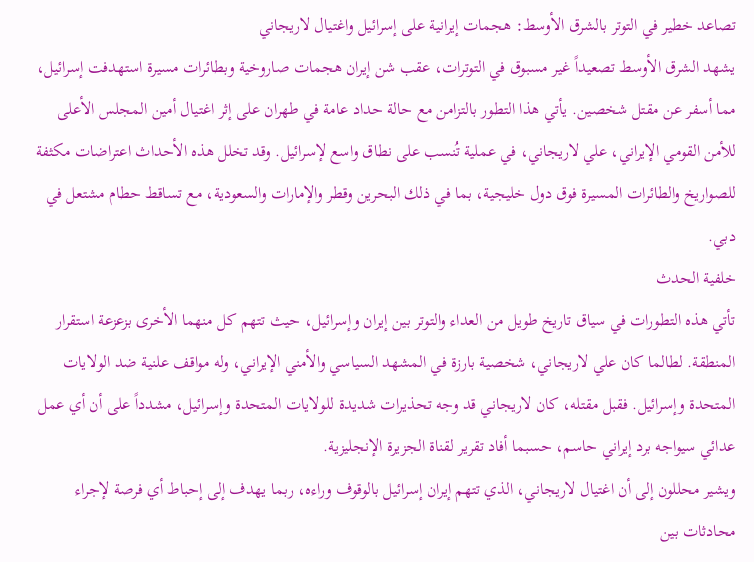تصاعد خطير في التوتر بالشرق الأوسط: هجمات إيرانية على إسرائيل واغتيال لاريجاني
يشهد الشرق الأوسط تصعيداً غير مسبوق في التوترات، عقب شن إيران هجمات صاروخية وبطائرات مسيرة استهدفت إسرائيل، مما أسفر عن مقتل شخصين. يأتي هذا التطور بالتزامن مع حالة حداد عامة في طهران على إثر اغتيال أمين المجلس الأعلى للأمن القومي الإيراني، علي لاريجاني، في عملية تُنسب على نطاق واسع لإسرائيل. وقد تخلل هذه الأحداث اعتراضات مكثفة للصواريخ والطائرات المسيرة فوق دول خليجية، بما في ذلك البحرين وقطر والإمارات والسعودية، مع تساقط حطام مشتعل في دبي.
خلفية الحدث
تأتي هذه التطورات في سياق تاريخ طويل من العداء والتوتر بين إيران وإسرائيل، حيث تتهم كل منهما الأخرى بزعزعة استقرار المنطقة. لطالما كان علي لاريجاني، شخصية بارزة في المشهد السياسي والأمني الإيراني، وله مواقف علنية ضد الولايات المتحدة وإسرائيل. فقبل مقتله، كان لاريجاني قد وجه تحذيرات شديدة للولايات المتحدة وإسرائيل، مشدداً على أن أي عمل عدائي سيواجه برد إيراني حاسم، حسبما أفاد تقرير لقناة الجزيرة الإنجليزية.
ويشير محللون إلى أن اغتيال لاريجاني، الذي تتهم إيران إسرائيل بالوقوف وراءه، ربما يهدف إلى إحباط أي فرصة لإجراء محادثات بين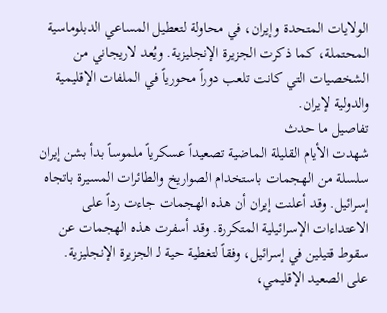الولايات المتحدة وإيران، في محاولة لتعطيل المساعي الدبلوماسية المحتملة، كما ذكرت الجزيرة الإنجليزية. ويُعد لاريجاني من الشخصيات التي كانت تلعب دوراً محورياً في الملفات الإقليمية والدولية لإيران.
تفاصيل ما حدث
شهدت الأيام القليلة الماضية تصعيداً عسكرياً ملموساً بدأ بشن إيران سلسلة من الهجمات باستخدام الصواريخ والطائرات المسيرة باتجاه إسرائيل. وقد أعلنت إيران أن هذه الهجمات جاءت رداً على الاعتداءات الإسرائيلية المتكررة. وقد أسفرت هذه الهجمات عن سقوط قتيلين في إسرائيل، وفقاً لتغطية حية لـ الجزيرة الإنجليزية.
على الصعيد الإقليمي،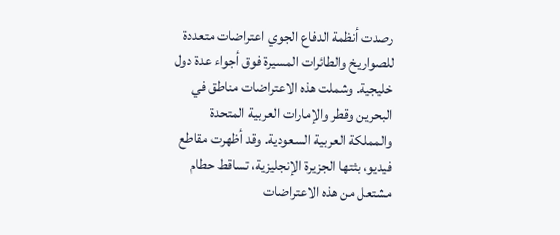رصدت أنظمة الدفاع الجوي اعتراضات متعددة للصواريخ والطائرات المسيرة فوق أجواء عدة دول خليجية. وشملت هذه الاعتراضات مناطق في البحرين وقطر والإمارات العربية المتحدة والمملكة العربية السعودية. وقد أظهرت مقاطع فيديو، بثتها الجزيرة الإنجليزية، تساقط حطام مشتعل من هذه الاعتراضات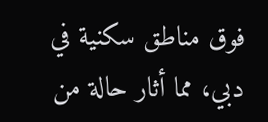فوق مناطق سكنية في دبي، مما أثار حالة من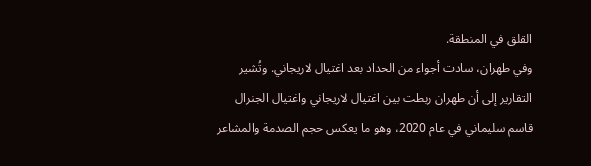القلق في المنطقة.
وفي طهران، سادت أجواء من الحداد بعد اغتيال لاريجاني. وتُشير التقارير إلى أن طهران ربطت بين اغتيال لاريجاني واغتيال الجنرال قاسم سليماني في عام 2020، وهو ما يعكس حجم الصدمة والمشاعر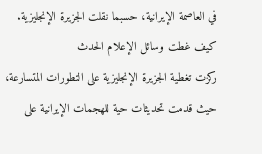في العاصمة الإيرانية، حسبما نقلت الجزيرة الإنجليزية.
كيف غطت وسائل الإعلام الحدث
ركزت تغطية الجزيرة الإنجليزية على التطورات المتسارعة، حيث قدمت تحديثات حية للهجمات الإيرانية على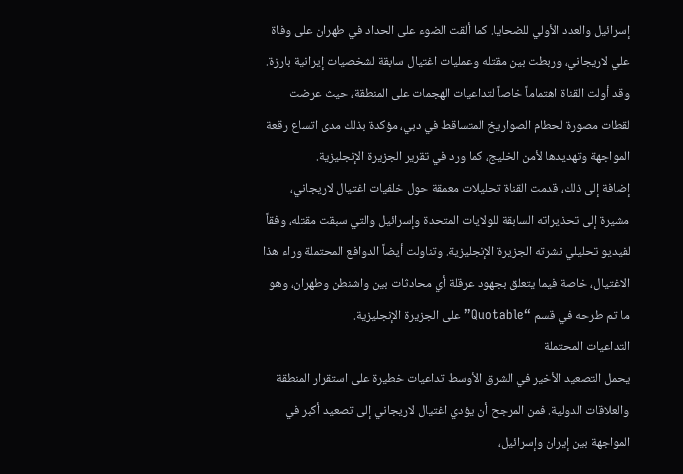إسرائيل والعدد الأولي للضحايا. كما ألقت الضوء على الحداد في طهران على وفاة علي لاريجاني، وربطت بين مقتله وعمليات اغتيال سابقة لشخصيات إيرانية بارزة.
وقد أولت القناة اهتماماً خاصاً لتداعيات الهجمات على المنطقة، حيث عرضت لقطات مصورة لحطام الصواريخ المتساقط في دبي، مؤكدة بذلك مدى اتساع رقعة المواجهة وتهديدها لأمن الخليج، كما ورد في تقرير الجزيرة الإنجليزية.
إضافة إلى ذلك، قدمت القناة تحليلات معمقة حول خلفيات اغتيال لاريجاني، مشيرة إلى تحذيراته السابقة للولايات المتحدة وإسرائيل والتي سبقت مقتله، وفقاً لفيديو تحليلي نشرته الجزيرة الإنجليزية. وتناولت أيضاً الدوافع المحتملة وراء هذا الاغتيال، خاصة فيما يتعلق بجهود عرقلة أي محادثات بين واشنطن وطهران، وهو ما تم طرحه في قسم “Quotable” على الجزيرة الإنجليزية.
التداعيات المحتملة
يحمل التصعيد الأخير في الشرق الأوسط تداعيات خطيرة على استقرار المنطقة والعلاقات الدولية. فمن المرجح أن يؤدي اغتيال لاريجاني إلى تصعيد أكبر في المواجهة بين إيران وإسرائيل،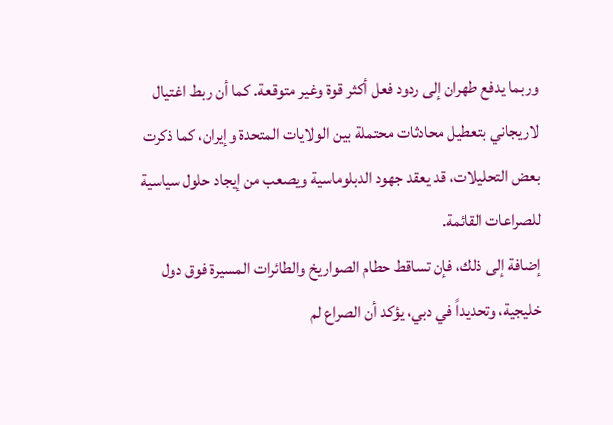وربما يدفع طهران إلى ردود فعل أكثر قوة وغير متوقعة. كما أن ربط اغتيال لاريجاني بتعطيل محادثات محتملة بين الولايات المتحدة وإيران، كما ذكرت بعض التحليلات، قد يعقد جهود الدبلوماسية ويصعب من إيجاد حلول سياسية للصراعات القائمة.
إضافة إلى ذلك، فإن تساقط حطام الصواريخ والطائرات المسيرة فوق دول خليجية، وتحديداً في دبي، يؤكد أن الصراع لم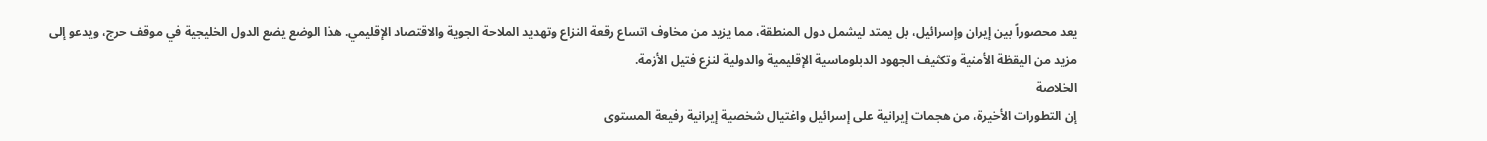يعد محصوراً بين إيران وإسرائيل، بل يمتد ليشمل دول المنطقة، مما يزيد من مخاوف اتساع رقعة النزاع وتهديد الملاحة الجوية والاقتصاد الإقليمي. هذا الوضع يضع الدول الخليجية في موقف حرج، ويدعو إلى مزيد من اليقظة الأمنية وتكثيف الجهود الدبلوماسية الإقليمية والدولية لنزع فتيل الأزمة.
الخلاصة
إن التطورات الأخيرة، من هجمات إيرانية على إسرائيل واغتيال شخصية إيرانية رفيعة المستوى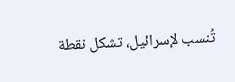تُنسب لإسرائيل، تشكل نقطة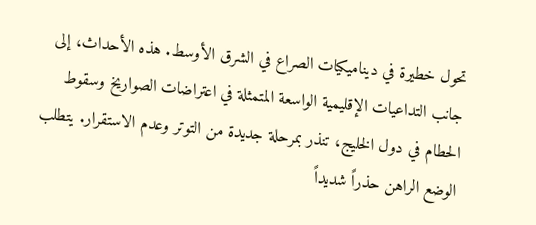تحول خطيرة في ديناميكيات الصراع في الشرق الأوسط. هذه الأحداث، إلى جانب التداعيات الإقليمية الواسعة المتمثلة في اعتراضات الصواريخ وسقوط الحطام في دول الخليج، تنذر بمرحلة جديدة من التوتر وعدم الاستقرار. يتطلب الوضع الراهن حذراً شديداً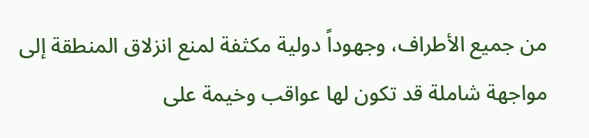من جميع الأطراف، وجهوداً دولية مكثفة لمنع انزلاق المنطقة إلى مواجهة شاملة قد تكون لها عواقب وخيمة على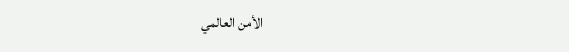الأمن العالمي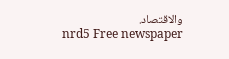والاقتصاد.
nrd5 Free newspaper